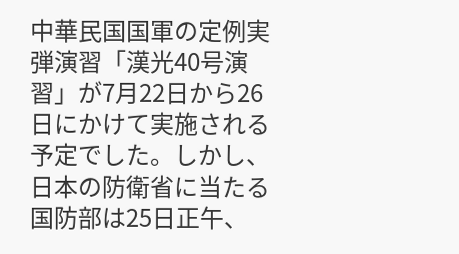中華民国国軍の定例実弾演習「漢光40号演習」が7月22日から26日にかけて実施される予定でした。しかし、日本の防衛省に当たる国防部は25日正午、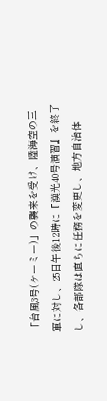「台風3号(ケーミー)」の襲来を受け、陸海空の三軍に対し、25日午後12時に『漢光40号演習』を終了し、各部隊は直ちに任務を変更し、地方自治体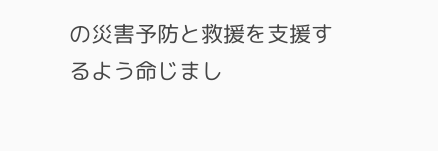の災害予防と救援を支援するよう命じまし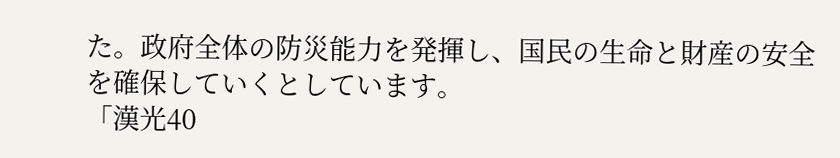た。政府全体の防災能力を発揮し、国民の生命と財産の安全を確保していくとしています。
「漢光40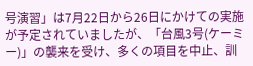号演習」は7月22日から26日にかけての実施が予定されていましたが、「台風3号(ケーミー)」の襲来を受け、多くの項目を中止、訓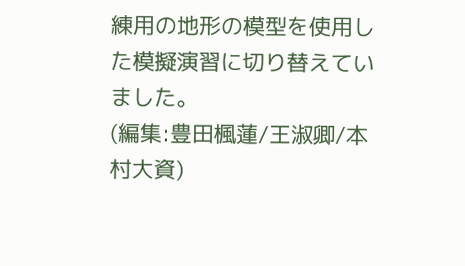練用の地形の模型を使用した模擬演習に切り替えていました。
(編集:豊田楓蓮/王淑卿/本村大資)